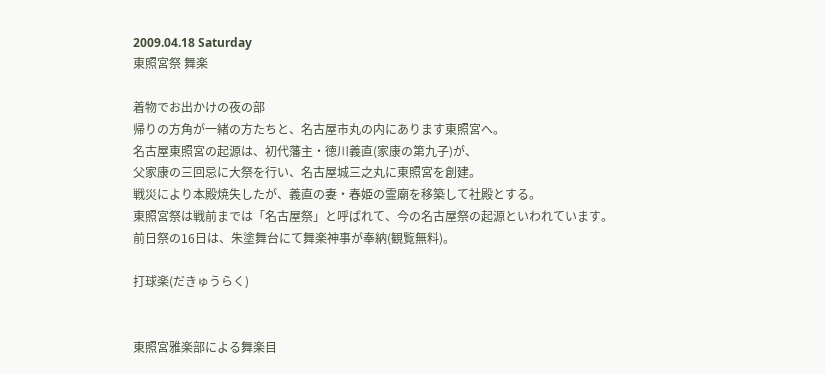2009.04.18 Saturday
東照宮祭 舞楽

着物でお出かけの夜の部
帰りの方角が一緒の方たちと、名古屋市丸の内にあります東照宮へ。
名古屋東照宮の起源は、初代藩主・徳川義直(家康の第九子)が、
父家康の三回忌に大祭を行い、名古屋城三之丸に東照宮を創建。
戦災により本殿焼失したが、義直の妻・春姫の霊廟を移築して社殿とする。
東照宮祭は戦前までは「名古屋祭」と呼ばれて、今の名古屋祭の起源といわれています。
前日祭の16日は、朱塗舞台にて舞楽神事が奉納(観覧無料)。

打球楽(だきゅうらく)


東照宮雅楽部による舞楽目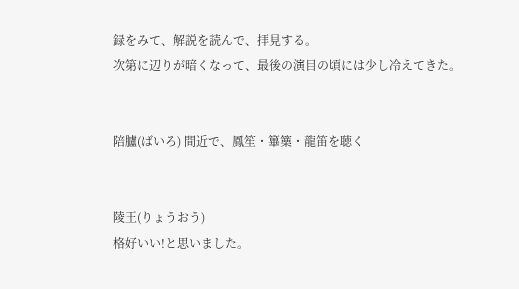録をみて、解説を読んで、拝見する。
次第に辺りが暗くなって、最後の演目の頃には少し冷えてきた。


陪臚(ばいろ) 間近で、鳳笙・篳篥・龍笛を聴く


陵王(りょうおう)
格好いい!と思いました。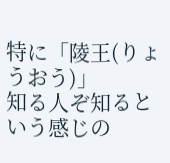特に「陵王(りょうおう)」
知る人ぞ知るという感じの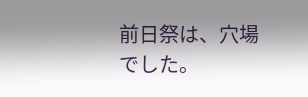前日祭は、穴場でした。